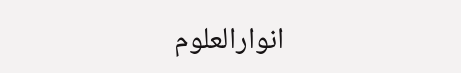انوارالعلوم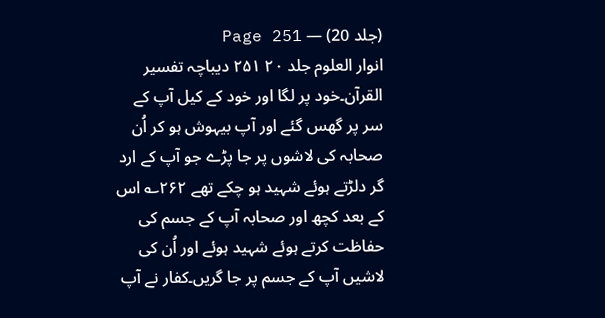(جلد 20) — Page 251
انوار العلوم جلد ۲۰ ۲۵۱ دیباچہ تفسیر القرآن۔خود پر لگا اور خود کے کیل آپ کے سر پر گھس گئے اور آپ بیہوش ہو کر اُن صحابہ کی لاشوں پر جا پڑے جو آپ کے ارد گر دلڑتے ہوئے شہید ہو چکے تھے ۲۶۲؎ اس کے بعد کچھ اور صحابہ آپ کے جسم کی حفاظت کرتے ہوئے شہید ہوئے اور اُن کی لاشیں آپ کے جسم پر جا گریں۔کفار نے آپ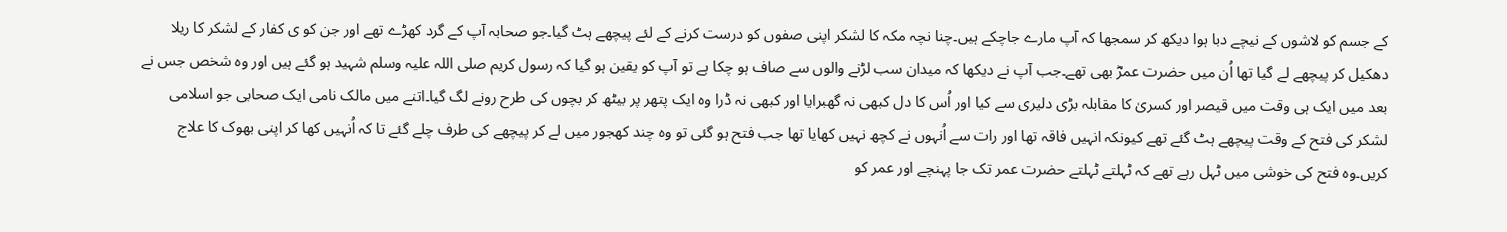کے جسم کو لاشوں کے نیچے دبا ہوا دیکھ کر سمجھا کہ آپ مارے جاچکے ہیں۔چنا نچہ مکہ کا لشکر اپنی صفوں کو درست کرنے کے لئے پیچھے ہٹ گیا۔جو صحابہ آپ کے گرد کھڑے تھے اور جن کو ی کفار کے لشکر کا ریلا دھکیل کر پیچھے لے گیا تھا اُن میں حضرت عمرؓ بھی تھے۔جب آپ نے دیکھا کہ میدان سب لڑنے والوں سے صاف ہو چکا ہے تو آپ کو یقین ہو گیا کہ رسول کریم صلی اللہ علیہ وسلم شہید ہو گئے ہیں اور وہ شخص جس نے بعد میں ایک ہی وقت میں قیصر اور کسریٰ کا مقابلہ بڑی دلیری سے کیا اور اُس کا دل کبھی نہ گھبرایا اور کبھی نہ ڈرا وہ ایک پتھر پر بیٹھ کر بچوں کی طرح رونے لگ گیا۔اتنے میں مالک نامی ایک صحابی جو اسلامی لشکر کی فتح کے وقت پیچھے ہٹ گئے تھے کیونکہ انہیں فاقہ تھا اور رات سے اُنہوں نے کچھ نہیں کھایا تھا جب فتح ہو گئی تو وہ چند کھجور میں لے کر پیچھے کی طرف چلے گئے تا کہ اُنہیں کھا کر اپنی بھوک کا علاج کریں۔وہ فتح کی خوشی میں ٹہل رہے تھے کہ ٹہلتے ٹہلتے حضرت عمر تک جا پہنچے اور عمر کو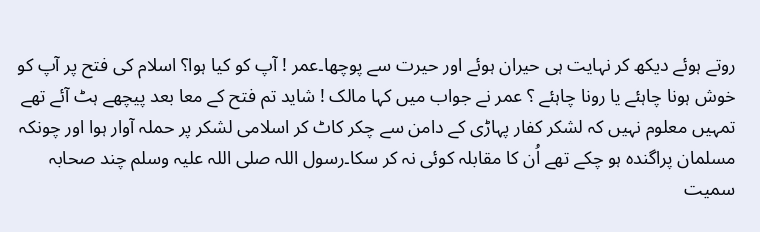روتے ہوئے دیکھ کر نہایت ہی حیران ہوئے اور حیرت سے پوچھا۔عمر ! آپ کو کیا ہوا؟ اسلام کی فتح پر آپ کو خوش ہونا چاہئے یا رونا چاہئے ؟ عمر نے جواب میں کہا مالک ! شاید تم فتح کے معا بعد پیچھے ہٹ آئے تھے تمہیں معلوم نہیں کہ لشکر کفار پہاڑی کے دامن سے چکر کاٹ کر اسلامی لشکر پر حملہ آوار ہوا اور چونکہ مسلمان پراگندہ ہو چکے تھے اُن کا مقابلہ کوئی نہ کر سکا۔رسول اللہ صلی اللہ علیہ وسلم چند صحابہ سمیت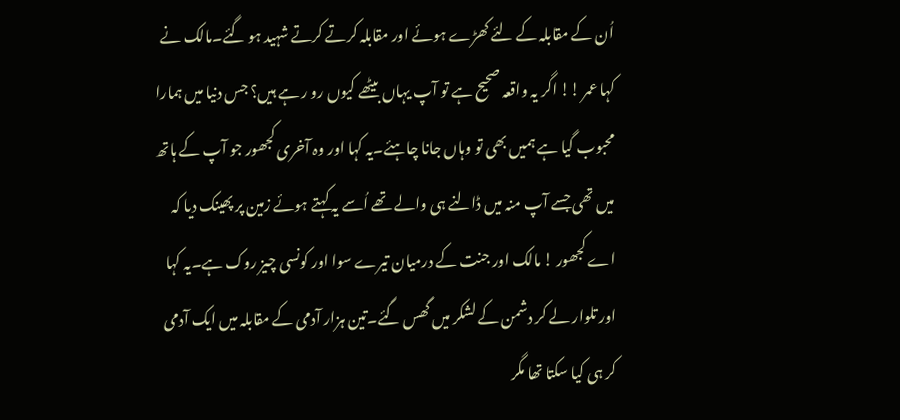اُن کے مقابلہ کے لئے کھڑے ہوئے اور مقابلہ کرتے کرتے شہید ہو گئے۔مالک نے کہا عمر !! اگر یہ واقعہ صحیح ہے تو آپ یہاں بیٹھے کیوں رو ر ہے ہیں؟ جس دنیا میں ہمارا محبوب گیا ہے ہمیں بھی تو وہاں جانا چاہئے۔یہ کہا اور وہ آخری کجھور جو آپ کے ہاتھ میں تھی جسے آپ منہ میں ڈالنے ہی والے تھے اُسے یہ کہتے ہوئے زمین پر پھینک دیا کہ اے کجھور ! مالک اور جنت کے درمیان تیرے سوا اور کونسی چیز روک ہے۔یہ کہا اور تلوار لے کر دشمن کے لشکر میں گھس گئے۔تین ہزار آدمی کے مقابلہ میں ایک آدمی کر ہی کیا سکتا تھا مگر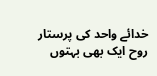خدائے واحد کی پرستار روح ایک بھی بہتوں